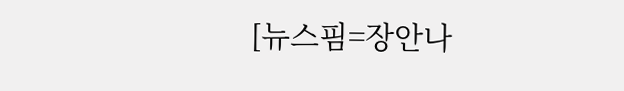[뉴스핌=장안나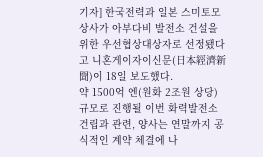기자] 한국전력과 일본 스미토모 상사가 아부다비 발전소 건설을 위한 우선협상대상자로 선정됐다고 니혼게이자이신문(日本經濟新聞)이 18일 보도했다.
약 1500억 엔(원화 2조원 상당) 규모로 진행될 이번 화력발전소 건립과 관련, 양사는 연말까지 공식적인 계약 체결에 나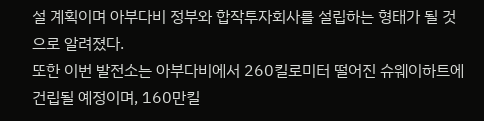설 계획이며 아부다비 정부와 합작투자회사를 설립하는 형태가 될 것으로 알려졌다.
또한 이번 발전소는 아부다비에서 260킬로미터 떨어진 슈웨이하트에 건립될 예정이며, 160만킬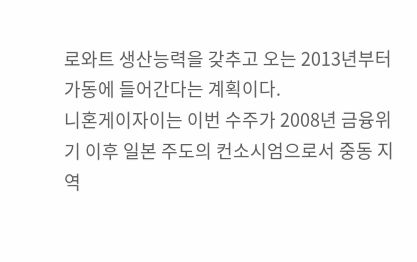로와트 생산능력을 갖추고 오는 2013년부터 가동에 들어간다는 계획이다.
니혼게이자이는 이번 수주가 2008년 금융위기 이후 일본 주도의 컨소시엄으로서 중동 지역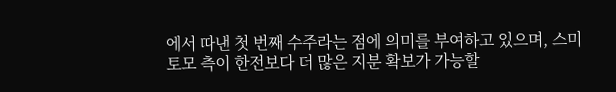에서 따낸 첫 번째 수주라는 점에 의미를 부여하고 있으며, 스미토모 측이 한전보다 더 많은 지분 확보가 가능할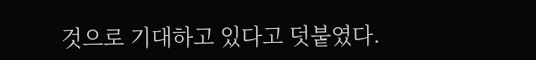것으로 기대하고 있다고 덧붙였다.